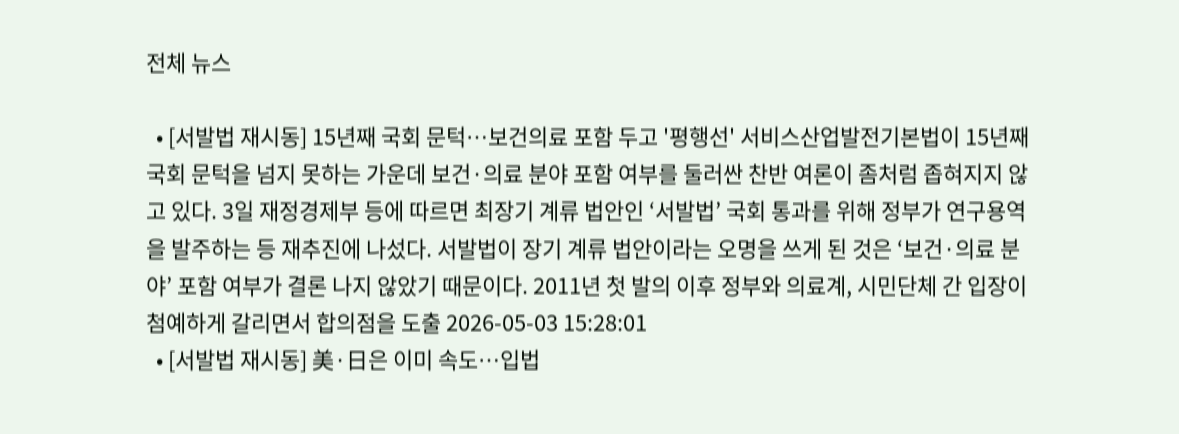전체 뉴스

  • [서발법 재시동] 15년째 국회 문턱…보건의료 포함 두고 '평행선' 서비스산업발전기본법이 15년째 국회 문턱을 넘지 못하는 가운데 보건·의료 분야 포함 여부를 둘러싼 찬반 여론이 좀처럼 좁혀지지 않고 있다. 3일 재정경제부 등에 따르면 최장기 계류 법안인 ‘서발법’ 국회 통과를 위해 정부가 연구용역을 발주하는 등 재추진에 나섰다. 서발법이 장기 계류 법안이라는 오명을 쓰게 된 것은 ‘보건·의료 분야’ 포함 여부가 결론 나지 않았기 때문이다. 2011년 첫 발의 이후 정부와 의료계, 시민단체 간 입장이 첨예하게 갈리면서 합의점을 도출 2026-05-03 15:28:01
  • [서발법 재시동] 美·日은 이미 속도…입법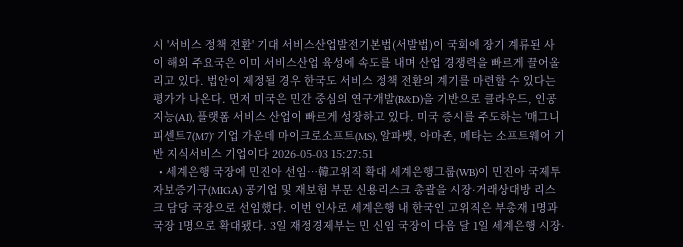시 '서비스 정책 전환' 기대 서비스산업발전기본법(서발법)이 국회에 장기 계류된 사이 해외 주요국은 이미 서비스산업 육성에 속도를 내며 산업 경쟁력을 빠르게 끌어올리고 있다. 법안이 제정될 경우 한국도 서비스 정책 전환의 계기를 마련할 수 있다는 평가가 나온다. 먼저 미국은 민간 중심의 연구개발(R&D)을 기반으로 클라우드, 인공지능(AI), 플랫폼 서비스 산업이 빠르게 성장하고 있다. 미국 증시를 주도하는 '매그니피센트7(M7)' 기업 가운데 마이크로소프트(MS), 알파벳, 아마존, 메타는 소프트웨어 기반 지식서비스 기업이다 2026-05-03 15:27:51
  • 세계은행 국장에 민진아 선임…韓고위직 확대 세계은행그룹(WB)이 민진아 국제투자보증기구(MIGA) 공기업 및 재보험 부문 신용리스크 총괄을 시장·거래상대방 리스크 담당 국장으로 선임했다. 이번 인사로 세계은행 내 한국인 고위직은 부총재 1명과 국장 1명으로 확대됐다. 3일 재정경제부는 민 신임 국장이 다음 달 1일 세계은행 시장·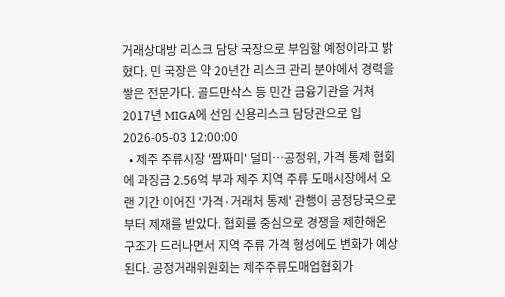거래상대방 리스크 담당 국장으로 부임할 예정이라고 밝혔다. 민 국장은 약 20년간 리스크 관리 분야에서 경력을 쌓은 전문가다. 골드만삭스 등 민간 금융기관을 거쳐 2017년 MIGA에 선임 신용리스크 담당관으로 입 2026-05-03 12:00:00
  • 제주 주류시장 '짬짜미' 덜미…공정위, 가격 통제 협회에 과징금 2.56억 부과 제주 지역 주류 도매시장에서 오랜 기간 이어진 '가격·거래처 통제' 관행이 공정당국으로부터 제재를 받았다. 협회를 중심으로 경쟁을 제한해온 구조가 드러나면서 지역 주류 가격 형성에도 변화가 예상된다. 공정거래위원회는 제주주류도매업협회가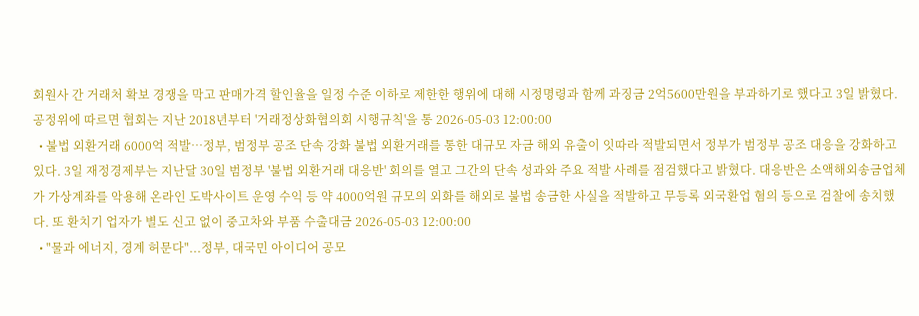회원사 간 거래처 확보 경쟁을 막고 판매가격 할인율을 일정 수준 이하로 제한한 행위에 대해 시정명령과 함께 과징금 2억5600만원을 부과하기로 했다고 3일 밝혔다. 공정위에 따르면 협회는 지난 2018년부터 '거래정상화협의회 시행규칙'을 통 2026-05-03 12:00:00
  • 불법 외환거래 6000억 적발…정부, 범정부 공조 단속 강화 불법 외환거래를 통한 대규모 자금 해외 유출이 잇따라 적발되면서 정부가 범정부 공조 대응을 강화하고 있다. 3일 재정경제부는 지난달 30일 범정부 '불법 외환거래 대응반' 회의를 열고 그간의 단속 성과와 주요 적발 사례를 점검했다고 밝혔다. 대응반은 소액해외송금업체가 가상계좌를 악용해 온라인 도박사이트 운영 수익 등 약 4000억원 규모의 외화를 해외로 불법 송금한 사실을 적발하고 무등록 외국환업 혐의 등으로 검찰에 송치했다. 또 환치기 업자가 별도 신고 없이 중고차와 부품 수출대금 2026-05-03 12:00:00
  • "물과 에너지, 경계 허문다"...정부, 대국민 아이디어 공모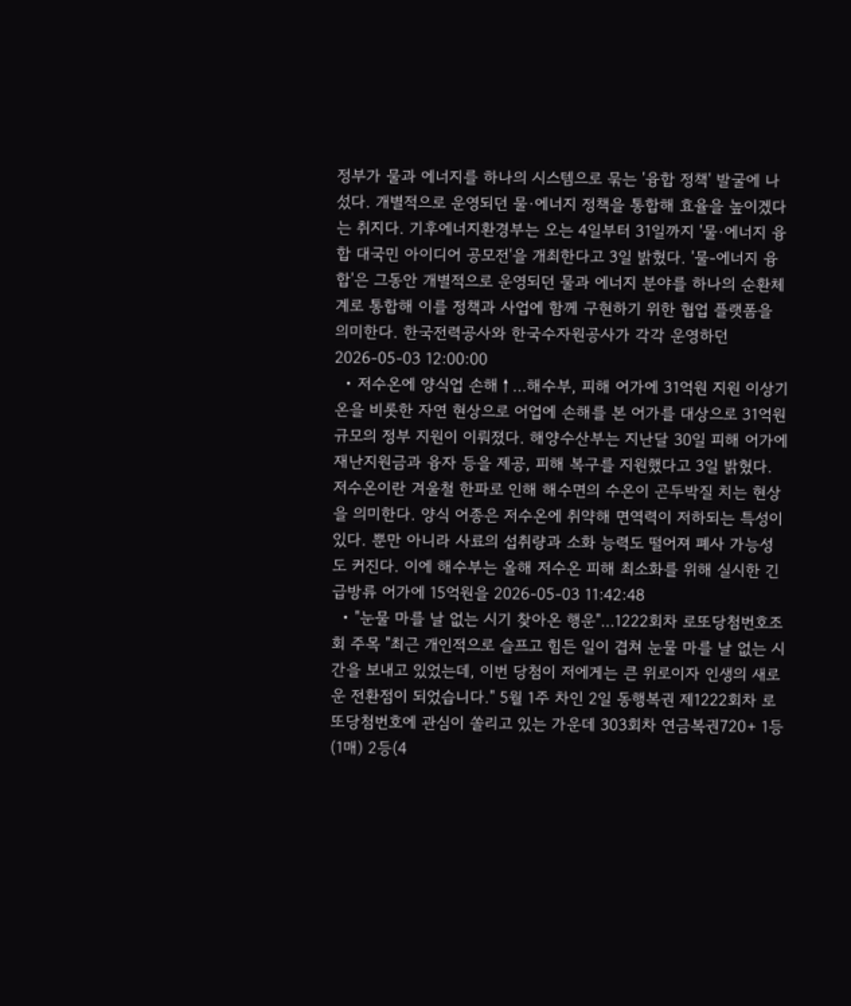정부가 물과 에너지를 하나의 시스템으로 묶는 '융합 정책' 발굴에 나섰다. 개별적으로 운영되던 물·에너지 정책을 통합해 효율을 높이겠다는 취지다. 기후에너지환경부는 오는 4일부터 31일까지 '물·에너지 융합 대국민 아이디어 공모전'을 개최한다고 3일 밝혔다. '물-에너지 융합'은 그동안 개별적으로 운영되던 물과 에너지 분야를 하나의 순환체계로 통합해 이를 정책과 사업에 함께 구현하기 위한 협업 플랫폼을 의미한다. 한국전력공사와 한국수자원공사가 각각 운영하던 2026-05-03 12:00:00
  • 저수온에 양식업 손해↑…해수부, 피해 어가에 31억원 지원 이상기온을 비롯한 자연 현상으로 어업에 손해를 본 어가를 대상으로 31억원 규모의 정부 지원이 이뤄졌다. 해양수산부는 지난달 30일 피해 어가에 재난지원금과 융자 등을 제공, 피해 복구를 지원했다고 3일 밝혔다. 저수온이란 겨울철 한파로 인해 해수면의 수온이 곤두박질 치는 현상을 의미한다. 양식 어종은 저수온에 취약해 면역력이 저하되는 특성이 있다. 뿐만 아니라 사료의 섭취량과 소화 능력도 떨어져 폐사 가능성도 커진다. 이에 해수부는 올해 저수온 피해 최소화를 위해 실시한 긴급방류 어가에 15억원을 2026-05-03 11:42:48
  • "눈물 마를 날 없는 시기 찾아온 행운"…1222회차 로또당첨번호조회 주목 "최근 개인적으로 슬프고 힘든 일이 겹쳐 눈물 마를 날 없는 시간을 보내고 있었는데, 이번 당첨이 저에게는 큰 위로이자 인생의 새로운 전환점이 되었습니다." 5월 1주 차인 2일 동행복권 제1222회차 로또당첨번호에 관심이 쏠리고 있는 가운데 303회차 연금복권720+ 1등(1매) 2등(4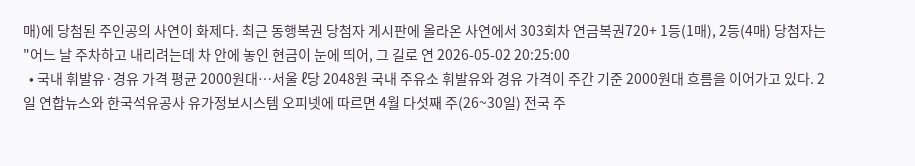매)에 당첨된 주인공의 사연이 화제다. 최근 동행복권 당첨자 게시판에 올라온 사연에서 303회차 연금복권720+ 1등(1매), 2등(4매) 당첨자는 "어느 날 주차하고 내리려는데 차 안에 놓인 현금이 눈에 띄어, 그 길로 연 2026-05-02 20:25:00
  • 국내 휘발유·경유 가격 평균 2000원대…서울 ℓ당 2048원 국내 주유소 휘발유와 경유 가격이 주간 기준 2000원대 흐름을 이어가고 있다. 2일 연합뉴스와 한국석유공사 유가정보시스템 오피넷에 따르면 4월 다섯째 주(26~30일) 전국 주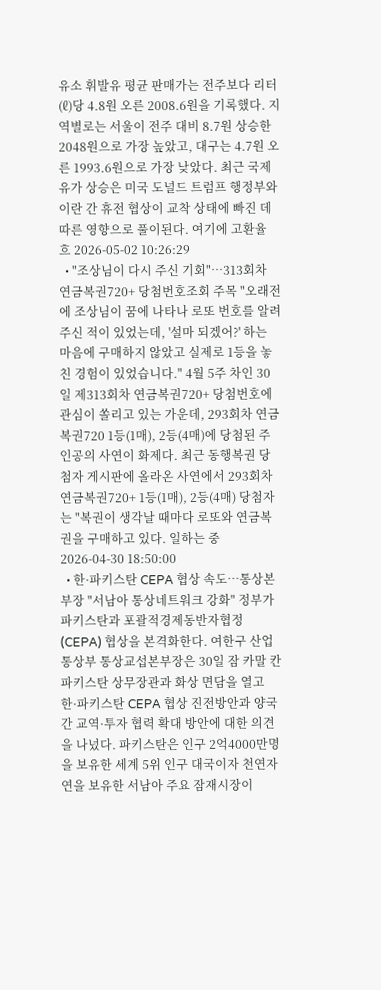유소 휘발유 평균 판매가는 전주보다 리터(ℓ)당 4.8원 오른 2008.6원을 기록했다. 지역별로는 서울이 전주 대비 8.7원 상승한 2048원으로 가장 높았고, 대구는 4.7원 오른 1993.6원으로 가장 낮았다. 최근 국제유가 상승은 미국 도널드 트럼프 행정부와 이란 간 휴전 협상이 교착 상태에 빠진 데 따른 영향으로 풀이된다. 여기에 고환율 흐 2026-05-02 10:26:29
  • "조상님이 다시 주신 기회"…313회차 연금복권720+ 당첨번호조회 주목 "오래전에 조상님이 꿈에 나타나 로또 번호를 알려주신 적이 있었는데, '설마 되겠어?' 하는 마음에 구매하지 않았고 실제로 1등을 놓친 경험이 있었습니다." 4월 5주 차인 30일 제313회차 연금복권720+ 당첨번호에 관심이 쏠리고 있는 가운데, 293회차 연금복권720 1등(1매), 2등(4매)에 당첨된 주인공의 사연이 화제다. 최근 동행복권 당첨자 게시판에 올라온 사연에서 293회차 연금복권720+ 1등(1매), 2등(4매) 당첨자는 "복권이 생각날 때마다 로또와 연금복권을 구매하고 있다. 일하는 중 2026-04-30 18:50:00
  • 한·파키스탄 CEPA 협상 속도…통상본부장 "서남아 통상네트워크 강화" 정부가 파키스탄과 포괄적경제동반자협정(CEPA) 협상을 본격화한다. 여한구 산업통상부 통상교섭본부장은 30일 잠 카말 칸 파키스탄 상무장관과 화상 면담을 열고 한·파키스탄 CEPA 협상 진전방안과 양국 간 교역·투자 협력 확대 방안에 대한 의견을 나넜다. 파키스탄은 인구 2억4000만명을 보유한 세계 5위 인구 대국이자 천연자연을 보유한 서남아 주요 잠재시장이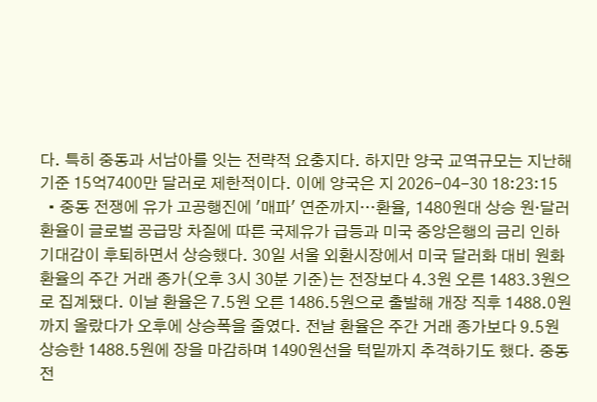다. 특히 중동과 서남아를 잇는 전략적 요충지다. 하지만 양국 교역규모는 지난해 기준 15억7400만 달러로 제한적이다. 이에 양국은 지 2026-04-30 18:23:15
  • 중동 전쟁에 유가 고공행진에 '매파' 연준까지…환율, 1480원대 상승 원·달러 환율이 글로벌 공급망 차질에 따른 국제유가 급등과 미국 중앙은행의 금리 인하 기대감이 후퇴하면서 상승했다. 30일 서울 외환시장에서 미국 달러화 대비 원화 환율의 주간 거래 종가(오후 3시 30분 기준)는 전장보다 4.3원 오른 1483.3원으로 집계됐다. 이날 환율은 7.5원 오른 1486.5원으로 출발해 개장 직후 1488.0원까지 올랐다가 오후에 상승폭을 줄였다. 전날 환율은 주간 거래 종가보다 9.5원 상승한 1488.5원에 장을 마감하며 1490원선을 턱밑까지 추격하기도 했다. 중동 전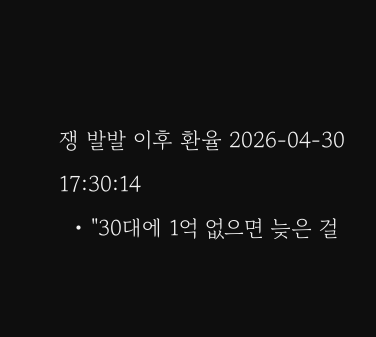쟁 발발 이후 환율 2026-04-30 17:30:14
  • "30대에 1억 없으면 늦은 걸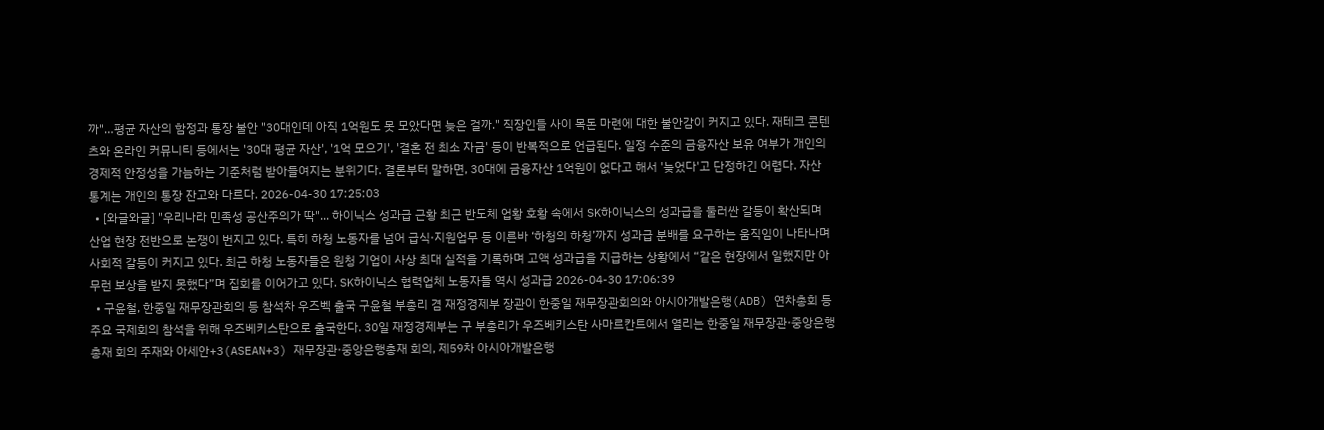까"…평균 자산의 함정과 통장 불안 "30대인데 아직 1억원도 못 모았다면 늦은 걸까." 직장인들 사이 목돈 마련에 대한 불안감이 커지고 있다. 재테크 콘텐츠와 온라인 커뮤니티 등에서는 '30대 평균 자산', '1억 모으기', '결혼 전 최소 자금' 등이 반복적으로 언급된다. 일정 수준의 금융자산 보유 여부가 개인의 경제적 안정성을 가늠하는 기준처럼 받아들여지는 분위기다. 결론부터 말하면, 30대에 금융자산 1억원이 없다고 해서 '늦었다'고 단정하긴 어렵다. 자산 통계는 개인의 통장 잔고와 다르다. 2026-04-30 17:25:03
  • [와글와글] "우리나라 민족성 공산주의가 딱"... 하이닉스 성과급 근황 최근 반도체 업황 호황 속에서 SK하이닉스의 성과급을 둘러싼 갈등이 확산되며 산업 현장 전반으로 논쟁이 번지고 있다. 특히 하청 노동자를 넘어 급식·지원업무 등 이른바 ‘하청의 하청’까지 성과급 분배를 요구하는 움직임이 나타나며 사회적 갈등이 커지고 있다. 최근 하청 노동자들은 원청 기업이 사상 최대 실적을 기록하며 고액 성과급을 지급하는 상황에서 “같은 현장에서 일했지만 아무런 보상을 받지 못했다”며 집회를 이어가고 있다. SK하이닉스 협력업체 노동자들 역시 성과급 2026-04-30 17:06:39
  • 구윤철, 한중일 재무장관회의 등 참석차 우즈벡 출국 구윤철 부총리 겸 재정경제부 장관이 한중일 재무장관회의와 아시아개발은행(ADB) 연차총회 등 주요 국제회의 참석을 위해 우즈베키스탄으로 출국한다. 30일 재정경제부는 구 부총리가 우즈베키스탄 사마르칸트에서 열리는 한중일 재무장관·중앙은행총재 회의 주재와 아세안+3(ASEAN+3) 재무장관·중앙은행총재 회의, 제59차 아시아개발은행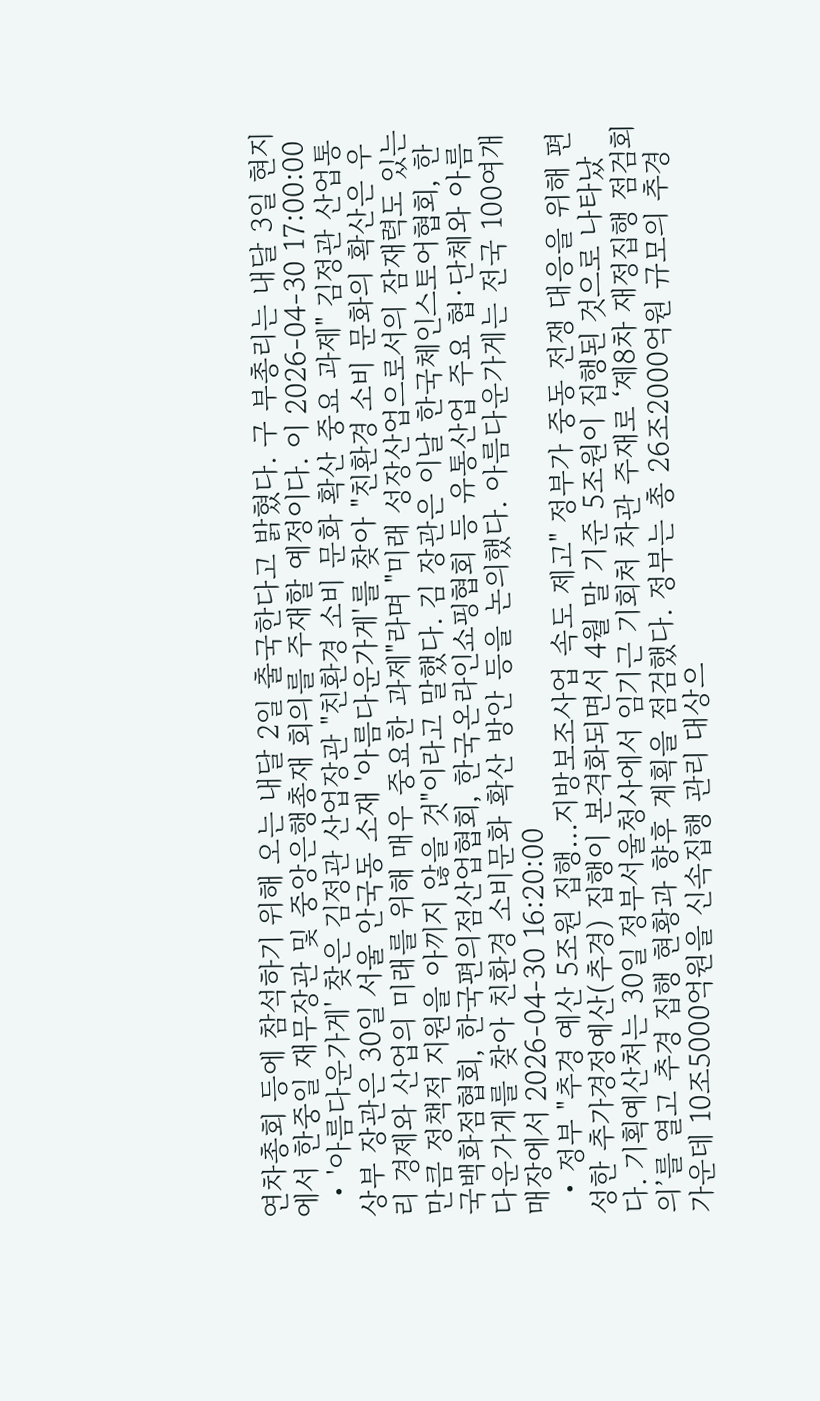연차총회 등에 참석하기 위해 오는 내달 2일 출국한다고 밝혔다. 구 부총리는 내달 3일 현지에서 한중일 재무장관 및 중앙은행총재 회의를 주재할 예정이다. 이 2026-04-30 17:00:00
  • '아름다운가게' 찾은 김정관 산업장관 "친환경 소비 문화 확산 중요 과제" 김정관 산업통상부 장관은 30일 서울 안국동 소재 '아름다운가게'를 찾아 "친환경 소비 문화의 확산은 우리 경제와 산업의 미래를 위해 매우 중요한 과제"라며 "미래 성장산업으로서의 잠재력도 있는 만큼 정책적 지원을 아끼지 않을 것"이라고 말했다. 김 장관은 이날 한국체인스토어협회, 한국백화점협회, 한국편의점산업협회, 한국온라인쇼핑협회 등 유통산업 주요 협·단체와 아름다운가게를 찾아 친환경 소비문화 확산 방안 등을 논의했다. 아름다운가게는 전국 100여개 매장에서 2026-04-30 16:20:00
  • 정부 "추경 예산 5조원 집행…지방보조사업 속도 제고" 정부가 중동 전쟁 대응을 위해 편성한 추가경정예산(추경) 집행이 본격화되면서 4월 말 기준 5조원이 집행된 것으로 나타났다. 기획예산처는 30일 정부서울청사에서 임기근 기회처 차관 주재로 ‘제8차 재정집행 점검회의’를 열고 추경 집행 현황과 향후 계획을 점검했다. 정부는 총 26조2000억원 규모의 추경 가운데 10조5000억원을 신속집행 관리 대상으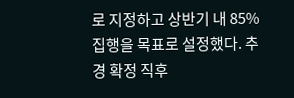로 지정하고 상반기 내 85% 집행을 목표로 설정했다. 추경 확정 직후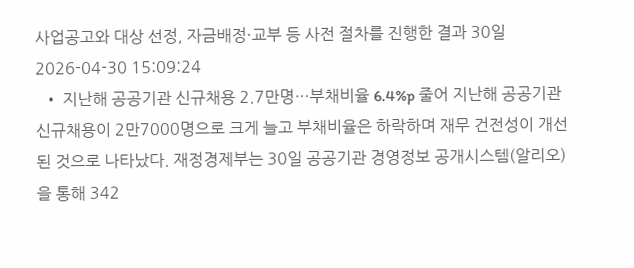사업공고와 대상 선정, 자금배정·교부 등 사전 절차를 진행한 결과 30일 2026-04-30 15:09:24
  • 지난해 공공기관 신규채용 2.7만명…부채비율 6.4%p 줄어 지난해 공공기관 신규채용이 2만7000명으로 크게 늘고 부채비율은 하락하며 재무 건전성이 개선된 것으로 나타났다. 재정경제부는 30일 공공기관 경영정보 공개시스템(알리오)을 통해 342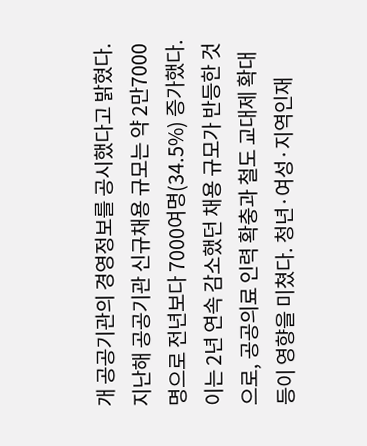개 공공기관의 경영정보를 공시했다고 밝혔다. 지난해 공공기관 신규채용 규모는 약 2만7000명으로 전년보다 7000여명(34.5%) 증가했다. 이는 2년 연속 감소했던 채용 규모가 반등한 것으로, 공공의료 인력 확충과 철도 교대제 확대 등이 영향을 미쳤다. 청년·여성·지역인재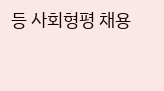등 사회형평 채용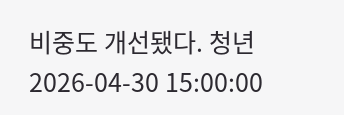비중도 개선됐다. 청년 2026-04-30 15:00:00